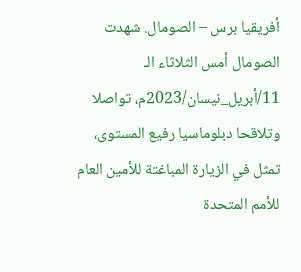أفريقيا برس – الصومال. شهدت الصومال أمس الثلاثاء الـ 11/أبريل_نيسان/2023م، تواصلا وتلاقحا دبلوماسيا رفيع المستوى، تمثل في الزيارة المباغتة للأمين العام للأمم المتحدة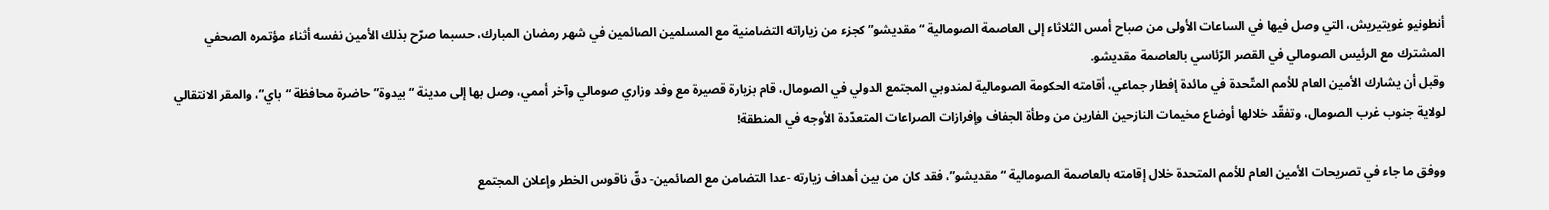أنطونيو غويتيريش، التي وصل فيها في الساعات الأولى من صباح أمس الثلاثاء إلى العاصمة الصومالية “مقديشو” كجزء من زياراته التضامنية مع المسلمين الصائمين في شهر رمضان المبارك، حسبما صرّح بذلك الأمين نفسه أثناء مؤتمره الصحفي المشترك مع الرئيس الصومالي في القصر الرّئاسي بالعاصمة مقديشو.
وقبل أن يشارك الأمين العام للأمم المتّحدة في مائدة إفطار جماعي، أقامته الحكومة الصومالية لمندوبي المجتمع الدولي في الصومال، قام بزيارة قصيرة مع وفد وزاري صومالي وآخر أممي، وصل بها إلى مدينة “بيدوة” حاضرة محافظة “باي”، والمقر الانتقالي لولاية جنوب غرب الصومال، وتفقّد خلالها أوضاع مخيمات النازحين الفارين من وطأة الجفاف وإفرازات الصراعات المتعدّدة الأوجه في المنطقة!

ووفق ما جاء في تصريحات الأمين العام للأمم المتحدة خلال إقامته بالعاصمة الصومالية “مقديشو”، فقد كان من بين أهداف زيارته -عدا التضامن مع الصائمين- دقّ ناقوس الخطر وإعلان المجتمع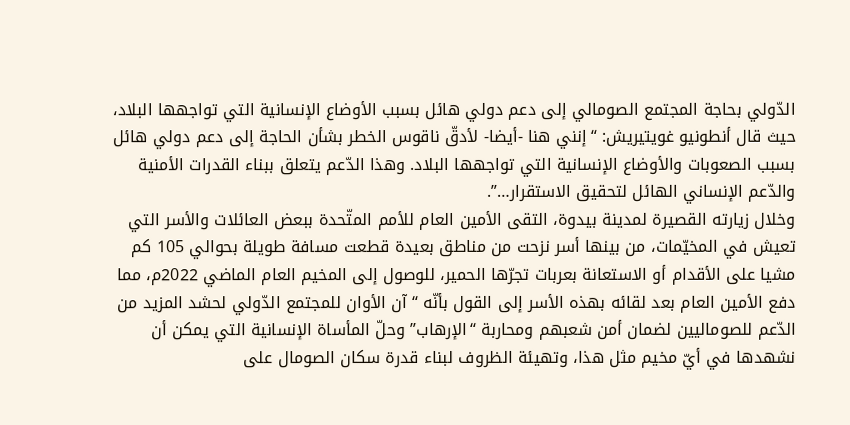الدّولي بحاجة المجتمع الصومالي إلى دعم دولي هائل بسبب الأوضاع الإنسانية التي تواجهها البلاد، حيث قال أنطونيو غويتيريش: “إنني هنا -أيضا- لأدقّ ناقوس الخطر بشأن الحاجة إلى دعم دولي هائل بسبب الصعوبات والأوضاع الإنسانية التي تواجهها البلاد. وهذا الدّعم يتعلق ببناء القدرات الأمنية والدّعم الإنساني الهائل لتحقيق الاستقرار…”.
وخلال زيارته القصيرة لمدينة بيدوة، التقى الأمين العام للأمم المتّحدة ببعض العائلات والأسر التي تعيش في المخيّمات، من بينها أسر نزحت من مناطق بعيدة قطعت مسافة طويلة بحوالي 105 كم مشيا على الأقدام أو الاستعانة بعربات تجرّها الحمير، للوصول إلى المخيم العام الماضي 2022م، مما دفع الأمين العام بعد لقائه بهذه الأسر إلى القول بأنّه “آن الأوان للمجتمع الدّولي لحشد المزيد من الدّعم للصوماليين لضمان أمن شعبهم ومحاربة “الإرهاب” وحلّ المأساة الإنسانية التي يمكن أن نشهدها في أيّ مخيم مثل هذا، وتهيئة الظروف لبناء قدرة سكان الصومال على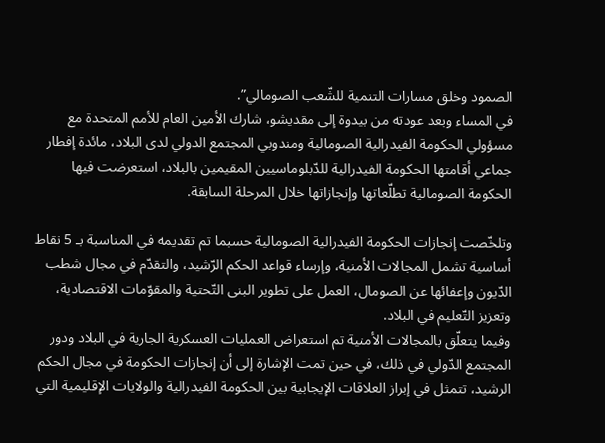الصمود وخلق مسارات التنمية للشّعب الصومالي”.
في المساء وبعد عودته من بيدوة إلى مقديشو، شارك الأمين العام للأمم المتحدة مع مسؤولي الحكومة الفيدرالية الصومالية ومندوبي المجتمع الدولي لدى البلاد، مائدة إفطار جماعي أقامتها الحكومة الفيدرالية للدّبلوماسيين المقيمين بالبلاد، استعرضت فيها الحكومة الصومالية تطلّعاتها وإنجازاتها خلال المرحلة السابقة.

وتلخّصت إنجازات الحكومة الفيدرالية الصومالية حسبما تم تقديمه في المناسبة بـ 5 نقاط أساسية تشمل المجالات الأمنية، وإرساء قواعد الحكم الرّشيد، والتقدّم في مجال شطب الدّيون وإعفائها عن الصومال، العمل على تطوير البنى التّحتية والمقوّمات الاقتصادية، وتعزيز التّعليم في البلاد.
وفيما يتعلّق بالمجالات الأمنية تم استعراض العمليات العسكرية الجارية في البلاد ودور المجتمع الدّولي في ذلك، في حين تمت الإشارة إلى أن إنجازات الحكومة في مجال الحكم الرشيد، تتمثل في إبراز العلاقات الإيجابية بين الحكومة الفيدرالية والولايات الإقليمية التي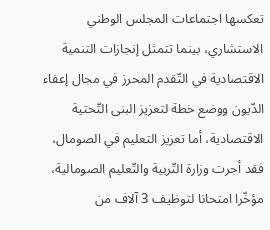تعكسها اجتماعات المجلس الوطني الاستشاري، بينما تتمثل إنجازات التنمية الاقتصادية في التّقدم المحرز في مجال إعفاء الدّيون ووضع خطة لتعزيز البنى التّحتية الاقتصادية، أما تعزيز التعليم في الصومال، فقد أجرت وزارة التّربية والتّعليم الصومالية، مؤخّرا امتحانا لتوظيف 3 آلاف من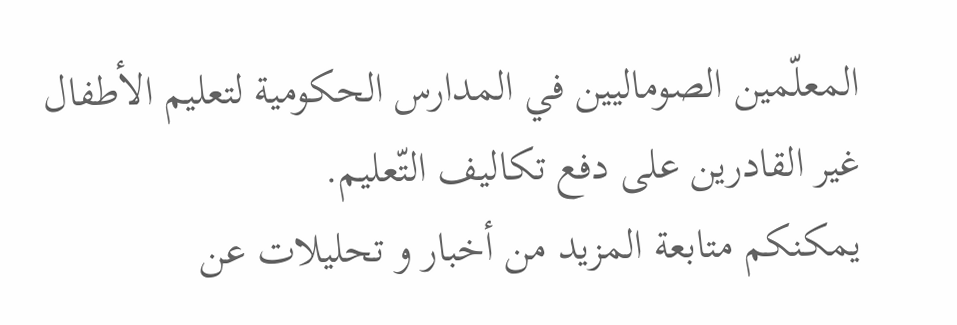المعلّمين الصوماليين في المدارس الحكومية لتعليم الأطفال غير القادرين على دفع تكاليف التّعليم.
يمكنكم متابعة المزيد من أخبار و تحليلات عن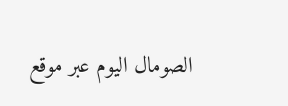الصومال اليوم عبر موقع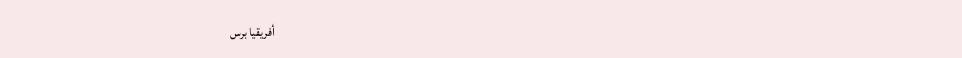أفريقيا برس